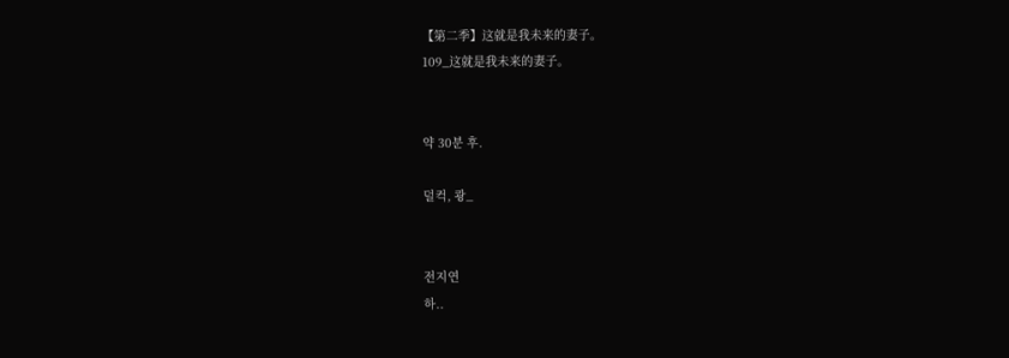【第二季】这就是我未来的妻子。
109_这就是我未来的妻子。


약 30분 후.

덜컥, 쾅_


전지연
하..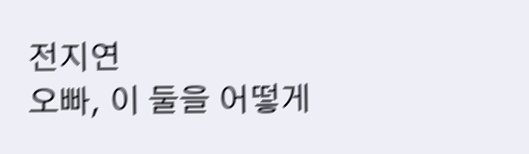전지연
오빠, 이 둘을 어떻게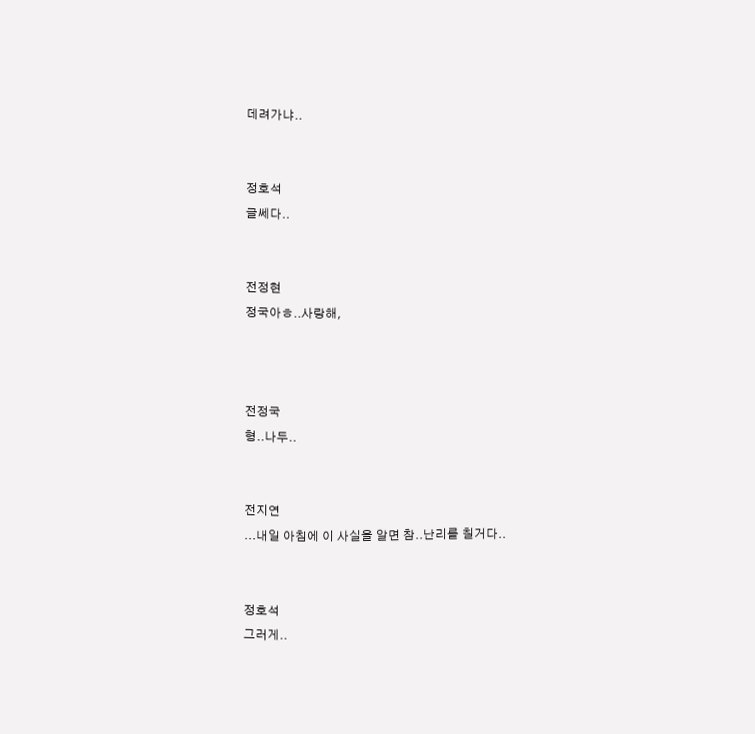데려가냐..


정호석
글쎄다..


전정현
정국아ㅎ..사랑해,



전정국
형..나두..


전지연
...내일 아침에 이 사실을 알면 참..난리를 칠거다..


정호석
그러게..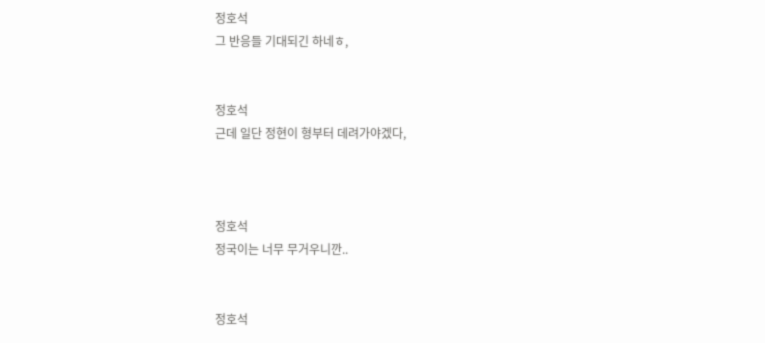정호석
그 반응들 기대되긴 하네ㅎ,


정호석
근데 일단 정현이 형부터 데려가야겠다,



정호석
정국이는 너무 무거우니깐..


정호석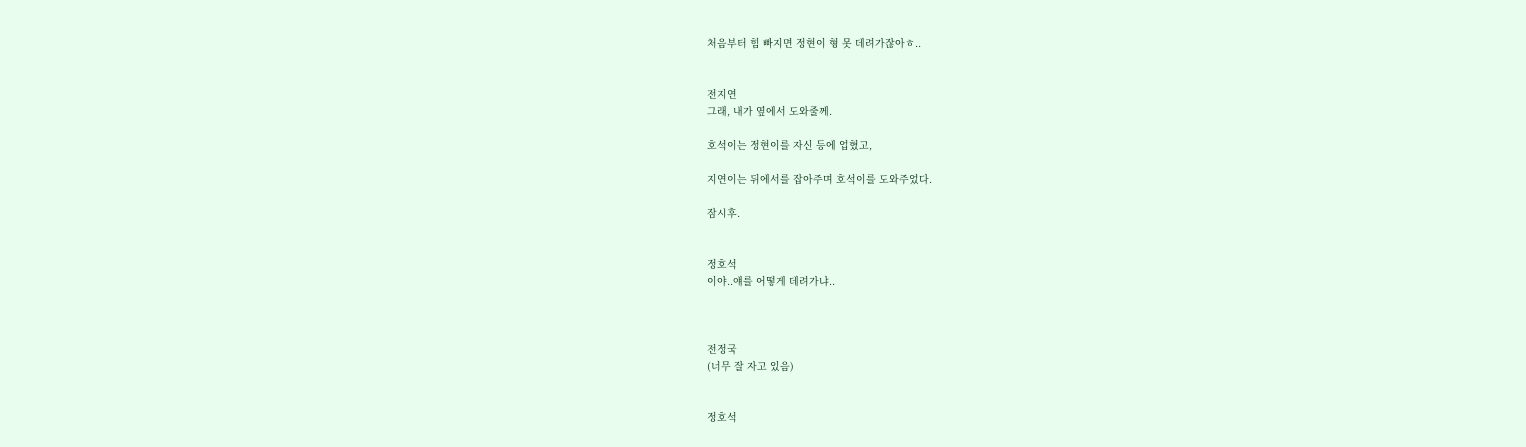처음부터 힘 빠지면 정현이 형 못 데려가잖아ㅎ..


전지연
그래, 내가 옆에서 도와줄께.

호석이는 정현이를 자신 등에 업혔고,

지연이는 뒤에서를 잡아주며 호석이를 도와주었다.

잠시후.


정호석
이야..얘를 어떻게 데려가냐..



전정국
(너무 잘 자고 있음)


정호석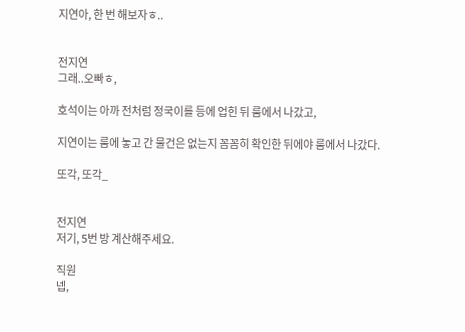지연아, 한 번 해보자ㅎ..


전지연
그래..오빠ㅎ,

호석이는 아까 전처럼 정국이를 등에 업힌 뒤 룸에서 나갔고,

지연이는 룸에 놓고 간 물건은 없는지 꼼꼼히 확인한 뒤에야 룸에서 나갔다.

또각, 또각_


전지연
저기, 5번 방 계산해주세요.

직원
넵,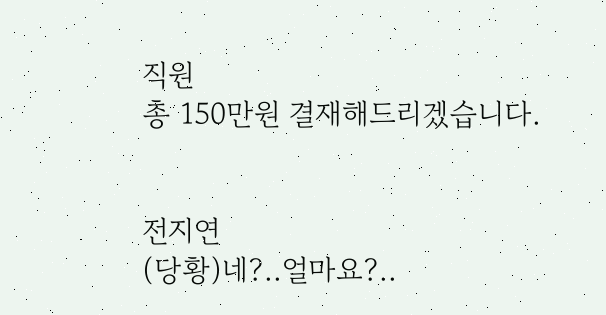직원
총 150만원 결재해드리겠습니다.


전지연
(당황)네?..얼마요?..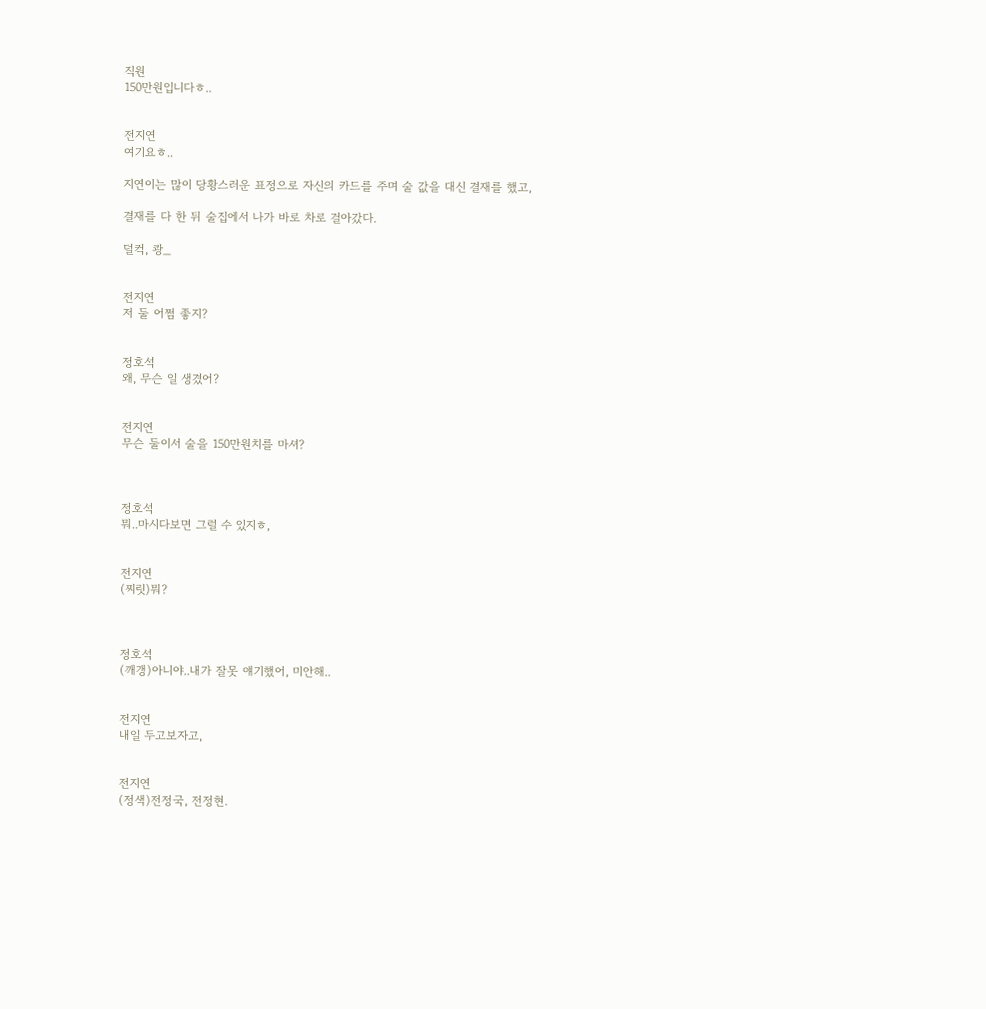직원
150만원입니다ㅎ..


전지연
여기요ㅎ..

지연이는 많이 당황스러운 표정으로 자신의 카드를 주며 술 값을 대신 결재를 했고,

결재를 다 한 뒤 술집에서 나가 바로 차로 걸아갔다.

덜컥, 쾅_


전지연
저 둘 어쩜 좋지?


정호석
왜, 무슨 일 생겼어?


전지연
무슨 둘이서 술을 150만원치를 마셔?



정호석
뭐..마시다보면 그럴 수 있지ㅎ,


전지연
(찌릿)뭐?



정호석
(깨갱)아니야..내가 잘못 얘기했어, 미안해..


전지연
내일 두고보자고,


전지연
(정색)전정국, 전정현.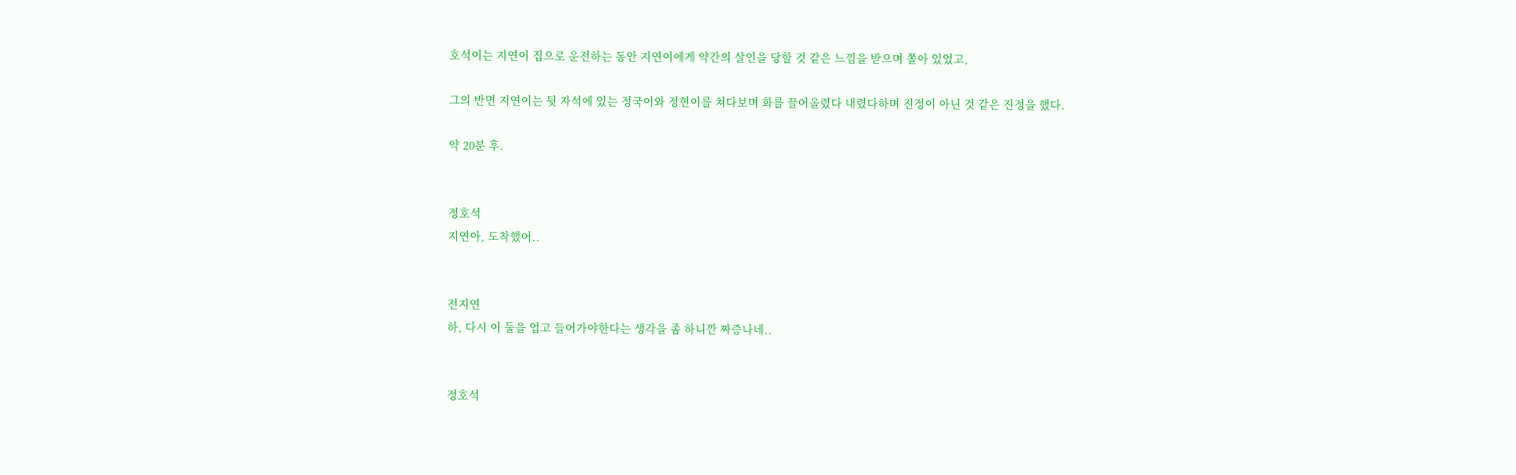호석이는 지연이 집으로 운전하는 동안 지연이에게 약간의 살인을 당할 것 같은 느낌을 받으며 쫄아 있었고,

그의 반면 지연이는 뒷 자석에 있는 정국이와 정현이를 쳐다보며 화를 끌어올렸다 내렸다하며 진정이 아닌 것 같은 진정을 했다.

약 20분 후.


정호석
지연아, 도착했어..


전지연
하, 다시 이 둘을 업고 들어가야한다는 생각을 좀 하니깐 짜증나네..


정호석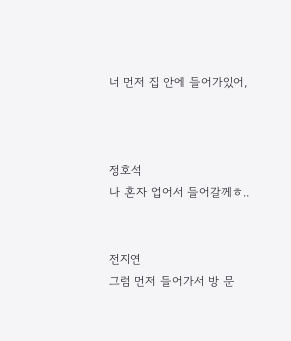너 먼저 집 안에 들어가있어,



정호석
나 혼자 업어서 들어갈께ㅎ..


전지연
그럼 먼저 들어가서 방 문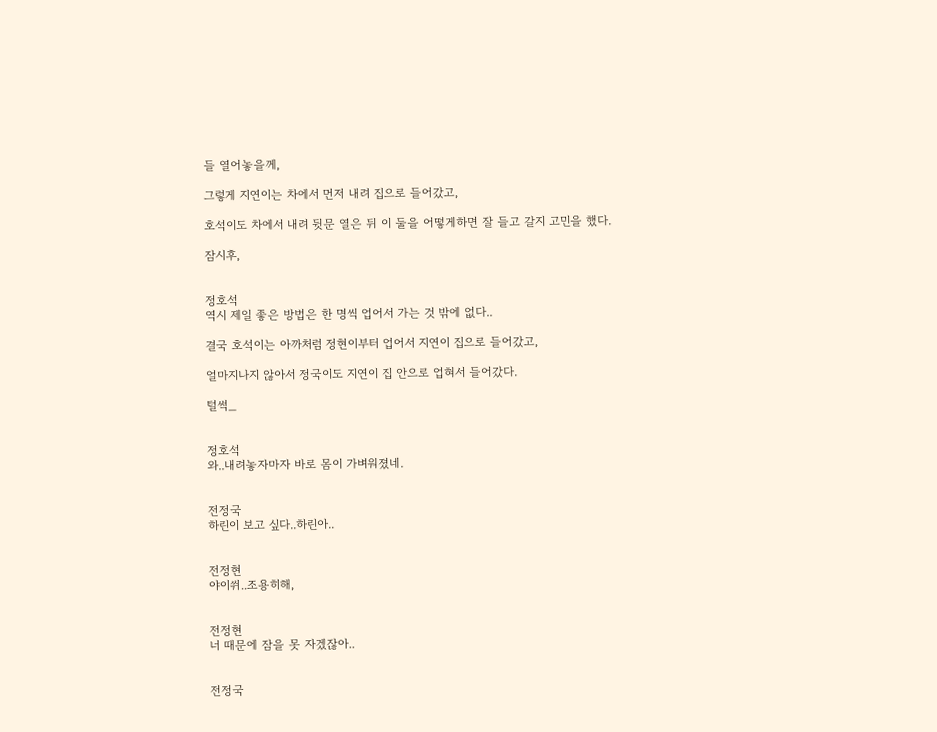들 열어놓을께,

그렇게 지연이는 차에서 먼저 내려 집으로 들어갔고,

호석이도 차에서 내려 뒷문 열은 뒤 이 둘을 어떻게하면 잘 들고 갈지 고민을 했다.

잠시후,


정호석
역시 제일 좋은 방법은 한 명씩 업어서 가는 것 밖에 없다..

결국 호석이는 아까처럼 정현이부터 업어서 지연이 집으로 들어갔고,

얼마지나지 않아서 정국이도 지연이 집 안으로 업혀서 들어갔다.

털썩_


정호석
와..내려놓자마자 바로 몸이 가벼워졌네.


전정국
하린이 보고 싶다..하린아..


전정현
야이쒸..조용히해,


전정현
너 때문에 잠을 못 자겠잖아..


전정국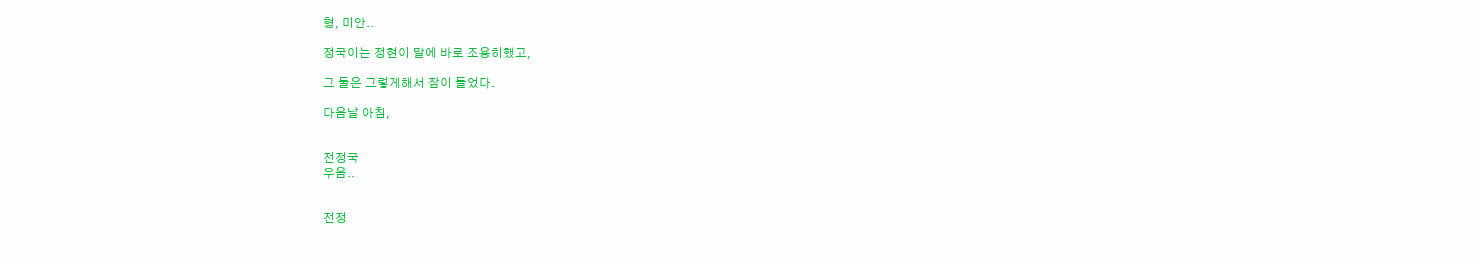형, 미안..

정국이는 정현이 말에 바로 조용히했고,

그 둘은 그렇게해서 잠이 들었다.

다음날 아침,


전정국
우음..


전정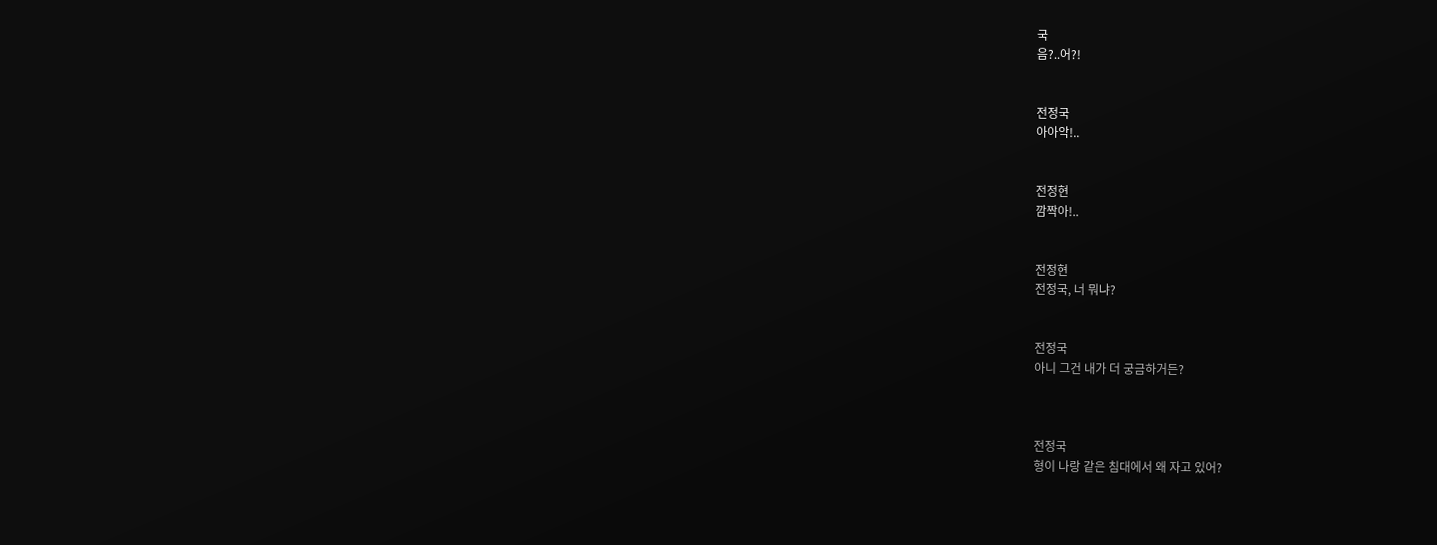국
음?..어?!


전정국
아아악!..


전정현
깜짝아!..


전정현
전정국, 너 뭐냐?


전정국
아니 그건 내가 더 궁금하거든?



전정국
형이 나랑 같은 침대에서 왜 자고 있어?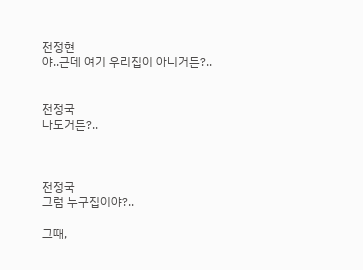전정현
야..근데 여기 우리집이 아니거든?..


전정국
나도거든?..



전정국
그럼 누구집이야?..

그때,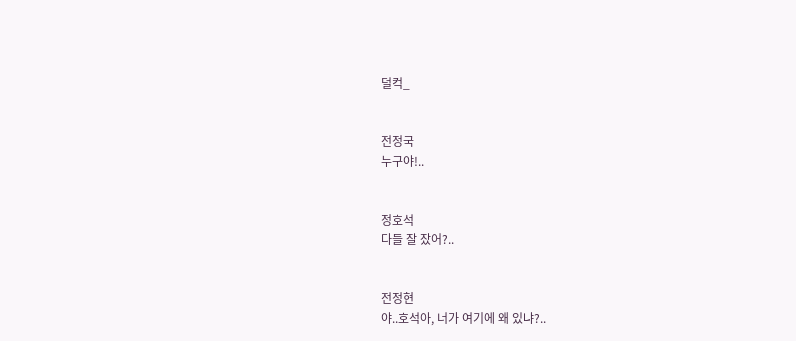덜컥_


전정국
누구야!..


정호석
다들 잘 잤어?..


전정현
야..호석아, 너가 여기에 왜 있냐?..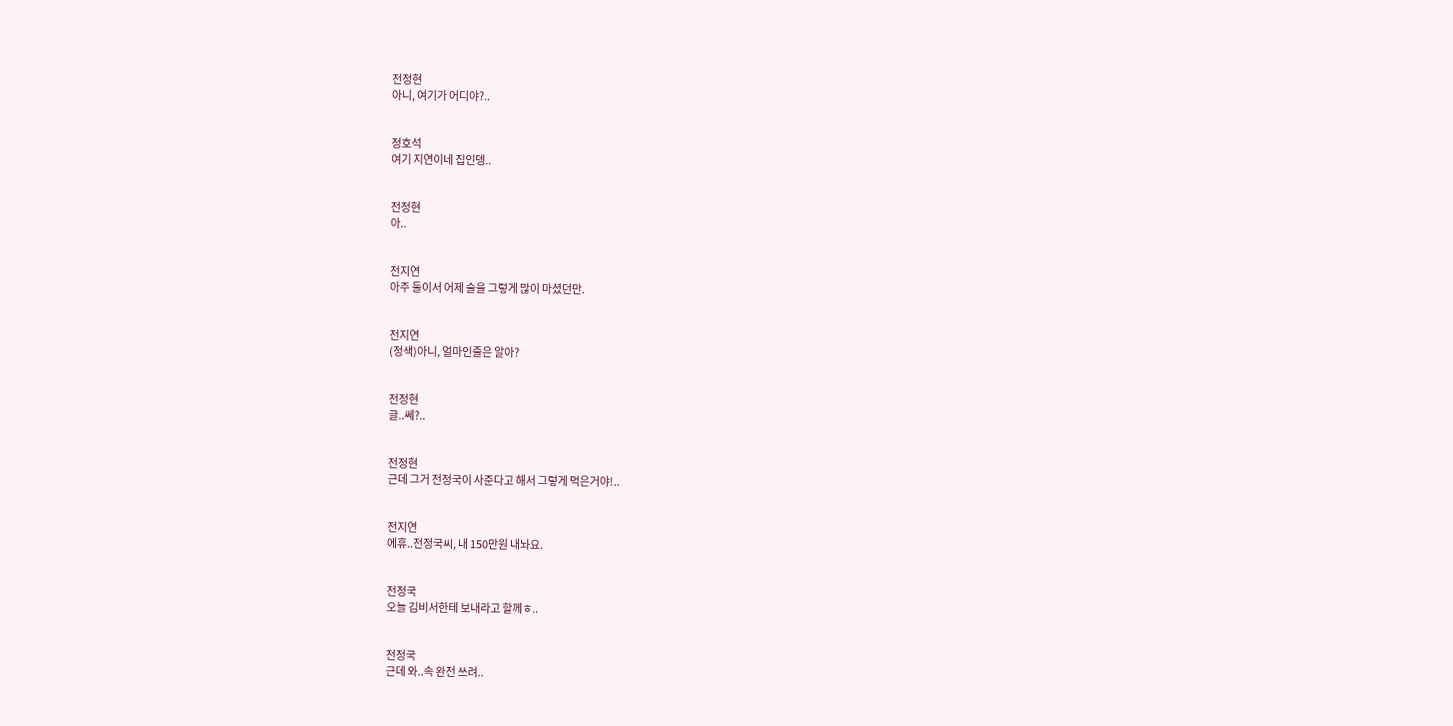전정현
아니, 여기가 어디야?..


정호석
여기 지연이네 집인뎅..


전정현
아..


전지연
아주 둘이서 어제 술을 그렇게 많이 마셨던만.


전지연
(정색)아니, 얼마인줄은 알아?


전정현
글..쎄?..


전정현
근데 그거 전정국이 사준다고 해서 그렇게 먹은거야!..


전지연
에휴..전정국씨, 내 150만원 내놔요.


전정국
오늘 김비서한테 보내라고 할께ㅎ..


전정국
근데 와..속 완전 쓰려..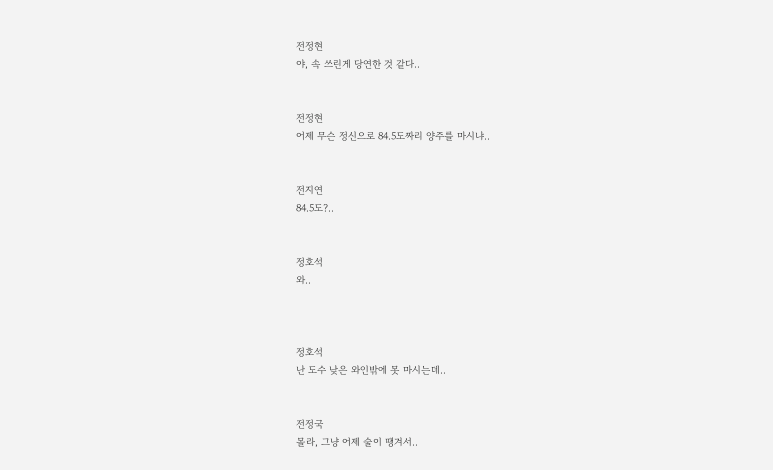전정현
야, 속 쓰린게 당연한 것 같다..


전정현
어제 무슨 정신으로 84.5도짜리 양주를 마시냐..


전지연
84.5도?..


정호석
와..



정호석
난 도수 낮은 와인밖에 못 마시는데..


전정국
몰라, 그냥 어제 술이 땡겨서..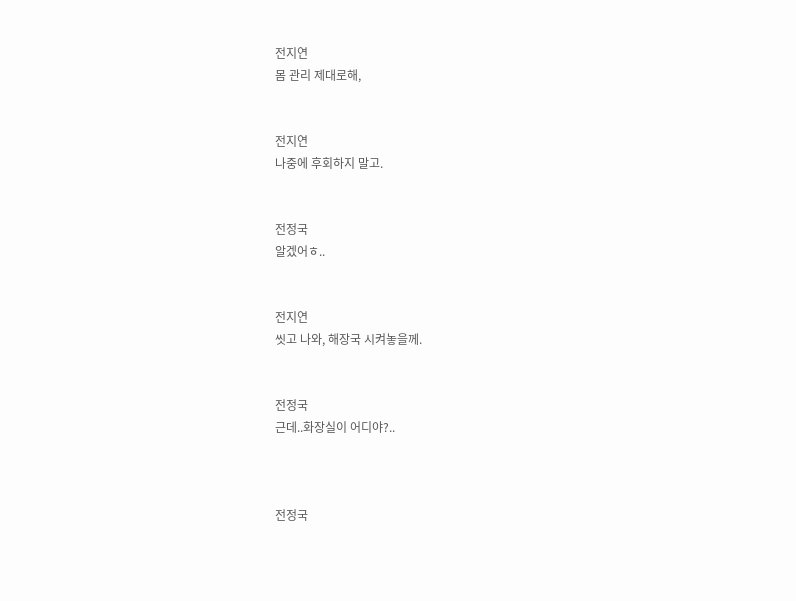전지연
몸 관리 제대로해,


전지연
나중에 후회하지 말고.


전정국
알겠어ㅎ..


전지연
씻고 나와, 해장국 시켜놓을께.


전정국
근데..화장실이 어디야?..



전정국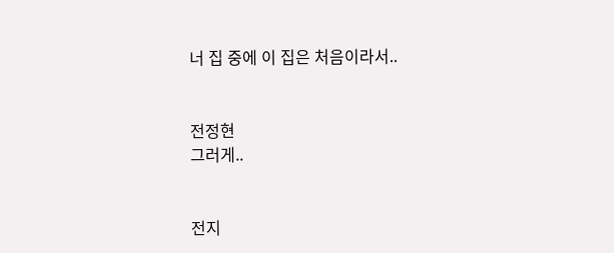너 집 중에 이 집은 처음이라서..


전정현
그러게..


전지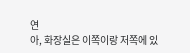연
아, 화장실은 이쪽이랑 저쪽에 있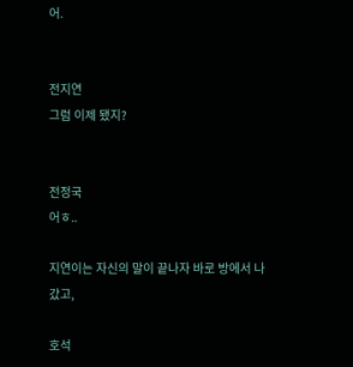어.


전지연
그럼 이제 됐지?


전정국
어ㅎ..

지연이는 자신의 말이 끝나자 바로 방에서 나갔고,

호석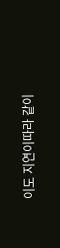이도 지연이따라 같이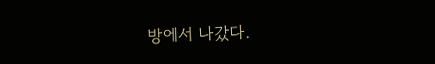방에서 나갔다.